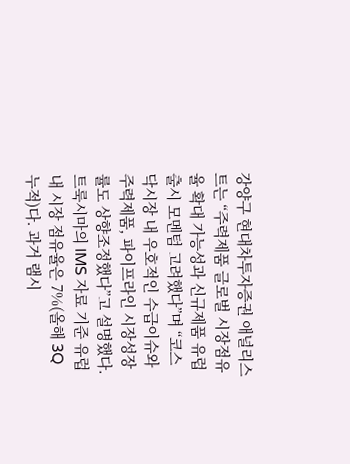강양구 현대차투자증권 애널리스트는 “주력제품 글로벌 시장점유율 확대 가능성과 신규제품 유럽 출시 모멘텀 고려했다”며 “코스닥시장 내 우호적인 수급이슈와 주력제품, 파이프라인 시장성장률도 상향조정했다”고 설명했다.
트룩시마의 IMS 자료 기준 유럽 내 시장 점유율은 7%(올해 3Q 누적)다. 과거 램시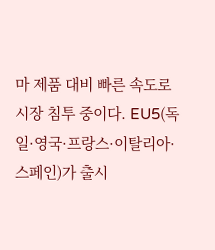마 제품 대비 빠른 속도로 시장 침투 중이다. EU5(독일·영국·프랑스·이탈리아·스페인)가 출시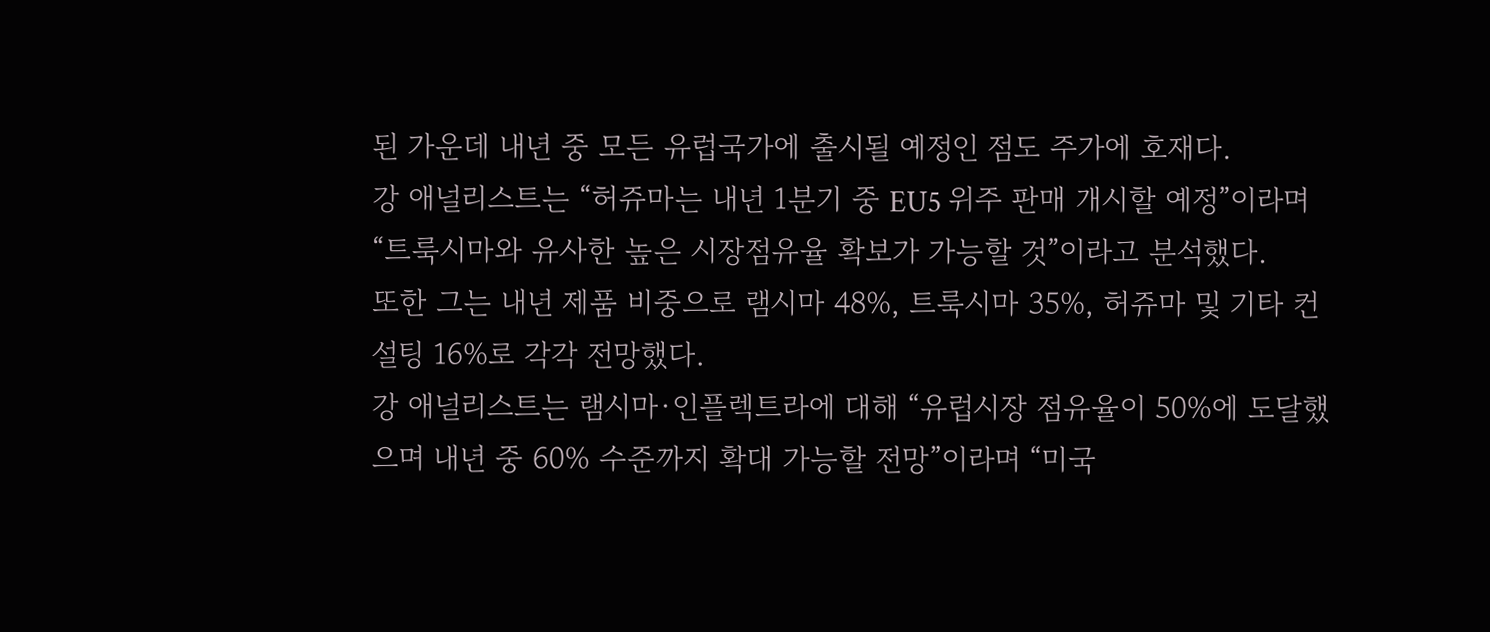된 가운데 내년 중 모든 유럽국가에 출시될 예정인 점도 주가에 호재다.
강 애널리스트는 “허쥬마는 내년 1분기 중 EU5 위주 판매 개시할 예정”이라며 “트룩시마와 유사한 높은 시장점유율 확보가 가능할 것”이라고 분석했다.
또한 그는 내년 제품 비중으로 램시마 48%, 트룩시마 35%, 허쥬마 및 기타 컨설팅 16%로 각각 전망했다.
강 애널리스트는 램시마·인플렉트라에 대해 “유럽시장 점유율이 50%에 도달했으며 내년 중 60% 수준까지 확대 가능할 전망”이라며 “미국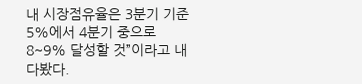내 시장점유율은 3분기 기준 5%에서 4분기 중으로 8~9% 달성할 것”이라고 내다봤다.